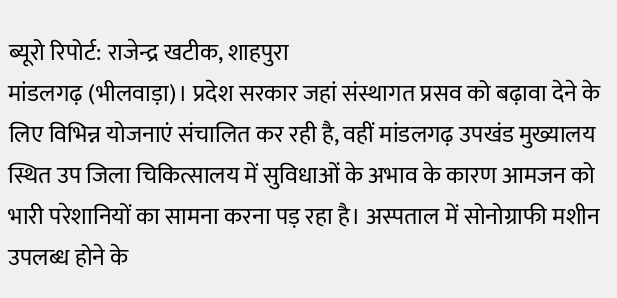ब्यूरो रिपोर्ट: राजेन्द्र खटीक, शाहपुरा
मांडलगढ़ (भीलवाड़ा)। प्रदेश सरकार जहां संस्थागत प्रसव को बढ़ावा देने के लिए विभिन्न योजनाएं संचालित कर रही है, वहीं मांडलगढ़ उपखंड मुख्यालय स्थित उप जिला चिकित्सालय में सुविधाओं के अभाव के कारण आमजन को भारी परेशानियों का सामना करना पड़ रहा है। अस्पताल में सोनोग्राफी मशीन उपलब्ध होने के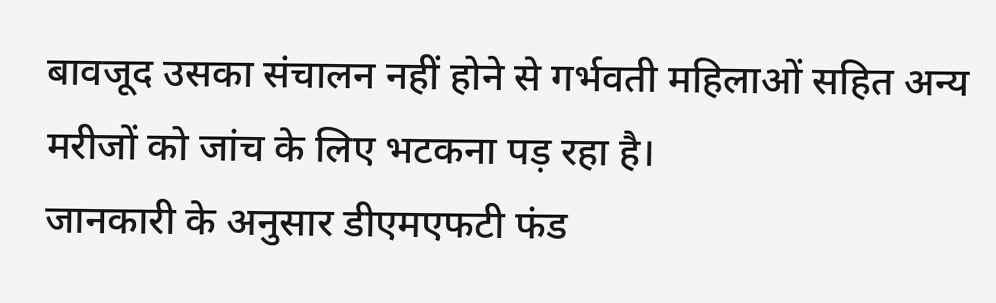बावजूद उसका संचालन नहीं होने से गर्भवती महिलाओं सहित अन्य मरीजों को जांच के लिए भटकना पड़ रहा है।
जानकारी के अनुसार डीएमएफटी फंड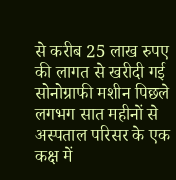से करीब 25 लाख रुपए की लागत से खरीदी गई सोनोग्राफी मशीन पिछले लगभग सात महीनों से अस्पताल परिसर के एक कक्ष में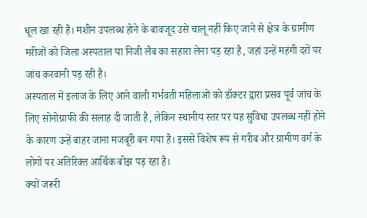धूल खा रही है। मशीन उपलब्ध होने के बावजूद उसे चालू नहीं किए जाने से क्षेत्र के ग्रामीण मरीजों को जिला अस्पताल या निजी लैब का सहारा लेना पड़ रहा है, जहां उन्हें महंगी दरों पर जांच करवानी पड़ रही है।
अस्पताल में इलाज के लिए आने वाली गर्भवती महिलाओं को डॉक्टर द्वारा प्रसव पूर्व जांच के लिए सोनोग्राफी की सलाह दी जाती है, लेकिन स्थानीय स्तर पर यह सुविधा उपलब्ध नहीं होने के कारण उन्हें बाहर जाना मजबूरी बन गया है। इससे विशेष रूप से गरीब और ग्रामीण वर्ग के लोगों पर अतिरिक्त आर्थिक बोझ पड़ रहा है।
क्यों जरूरी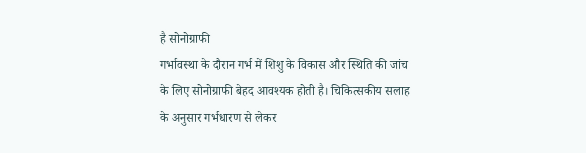है सोनोग्राफी
गर्भावस्था के दौरान गर्भ में शिशु के विकास और स्थिति की जांच के लिए सोनोग्राफी बेहद आवश्यक होती है। चिकित्सकीय सलाह के अनुसार गर्भधारण से लेकर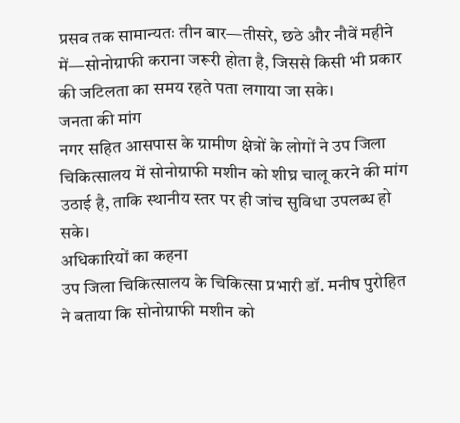प्रसव तक सामान्यतः तीन बार—तीसरे, छठे और नौवें महीने में—सोनोग्राफी कराना जरूरी होता है, जिससे किसी भी प्रकार की जटिलता का समय रहते पता लगाया जा सके।
जनता की मांग
नगर सहित आसपास के ग्रामीण क्षेत्रों के लोगों ने उप जिला चिकित्सालय में सोनोग्राफी मशीन को शीघ्र चालू करने की मांग उठाई है, ताकि स्थानीय स्तर पर ही जांच सुविधा उपलब्ध हो सके।
अधिकारियों का कहना
उप जिला चिकित्सालय के चिकित्सा प्रभारी डॉ. मनीष पुरोहित ने बताया कि सोनोग्राफी मशीन को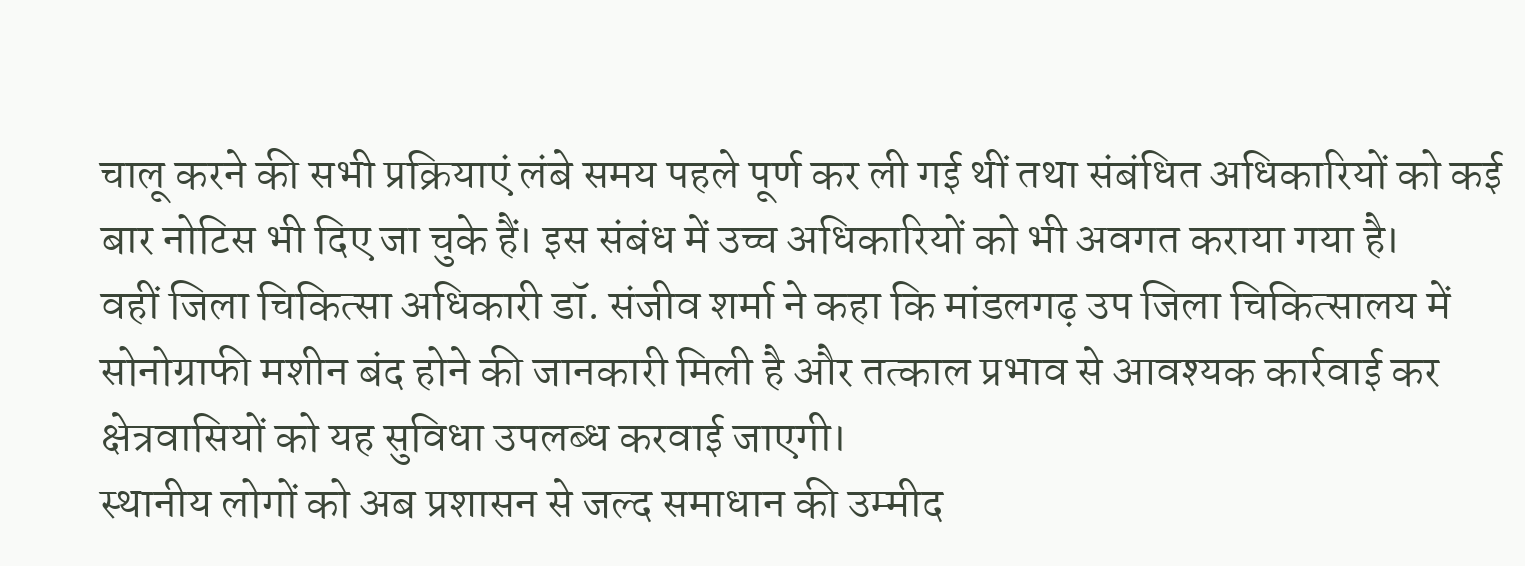चालू करने की सभी प्रक्रियाएं लंबे समय पहले पूर्ण कर ली गई थीं तथा संबंधित अधिकारियों को कई बार नोटिस भी दिए जा चुके हैं। इस संबंध में उच्च अधिकारियों को भी अवगत कराया गया है।
वहीं जिला चिकित्सा अधिकारी डॉ. संजीव शर्मा ने कहा कि मांडलगढ़ उप जिला चिकित्सालय में सोनोग्राफी मशीन बंद होने की जानकारी मिली है और तत्काल प्रभाव से आवश्यक कार्रवाई कर क्षेत्रवासियों को यह सुविधा उपलब्ध करवाई जाएगी।
स्थानीय लोगों को अब प्रशासन से जल्द समाधान की उम्मीद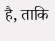है, ताकि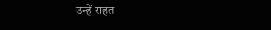उन्हें राहत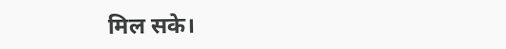मिल सके।